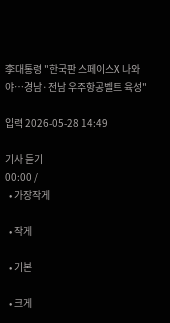李대통령 "한국판 스페이스X 나와야…경남·전남 우주항공벨트 육성"

입력 2026-05-28 14:49

기사 듣기
00:00 /
  • 가장작게

  • 작게

  • 기본

  • 크게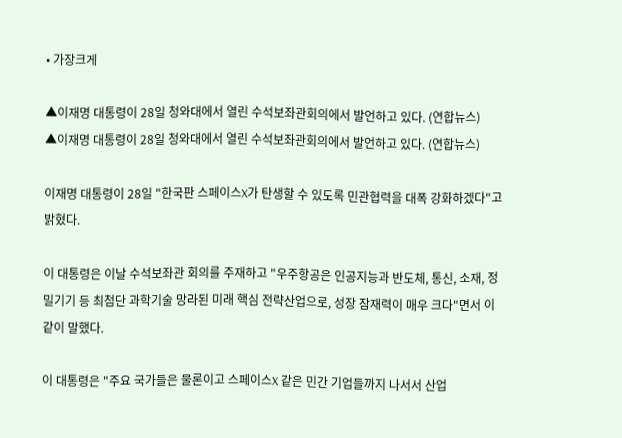• 가장크게

▲이재명 대통령이 28일 청와대에서 열린 수석보좌관회의에서 발언하고 있다. (연합뉴스)
▲이재명 대통령이 28일 청와대에서 열린 수석보좌관회의에서 발언하고 있다. (연합뉴스)

이재명 대통령이 28일 "한국판 스페이스X가 탄생할 수 있도록 민관협력을 대폭 강화하겠다"고 밝혔다.

이 대통령은 이날 수석보좌관 회의를 주재하고 "우주항공은 인공지능과 반도체, 통신, 소재, 정밀기기 등 최첨단 과학기술 망라된 미래 핵심 전략산업으로, 성장 잠재력이 매우 크다"면서 이같이 말했다.

이 대통령은 "주요 국가들은 물론이고 스페이스X 같은 민간 기업들까지 나서서 산업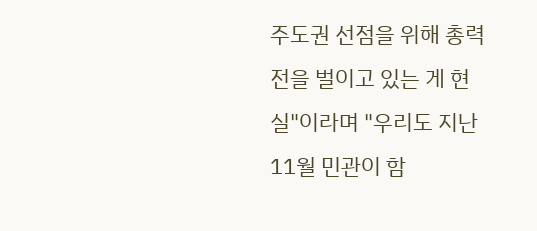주도권 선점을 위해 총력전을 벌이고 있는 게 현실"이라며 "우리도 지난 11월 민관이 함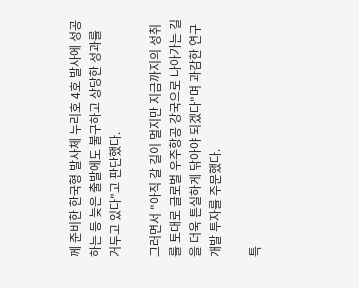께 준비한 한국형 발사체 누리호 4호 발사에 성공하는 등 늦은 출발에도 불구하고 상당한 성과를 거두고 있다"고 판단했다.

그러면서 "아직 갈 길이 멀지만 지금까지의 성취를 토대로 글로벌 우주항공 강국으로 나아가는 길을 더욱 튼실하게 닦아야 되겠다"며 과감한 연구개발 투자를 주문했다.

특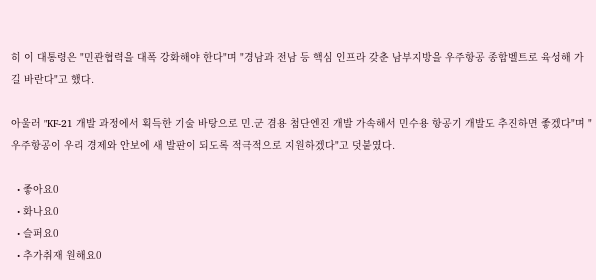히 이 대통령은 "민관협력을 대폭 강화해야 한다"며 "경남과 전남 등 핵심 인프라 갖춘 남부지방을 우주항공 종합벨트로 육성해 가길 바란다"고 했다.

아울러 "KF-21 개발 과정에서 획득한 기술 바탕으로 민.군 겸용 첨단엔진 개발 가속해서 민수용 항공기 개발도 추진하면 좋겠다"며 "우주항공이 우리 경제와 안보에 새 발판이 되도록 적극적으로 지원하겠다"고 덧붙였다.

  • 좋아요0
  • 화나요0
  • 슬퍼요0
  • 추가취재 원해요0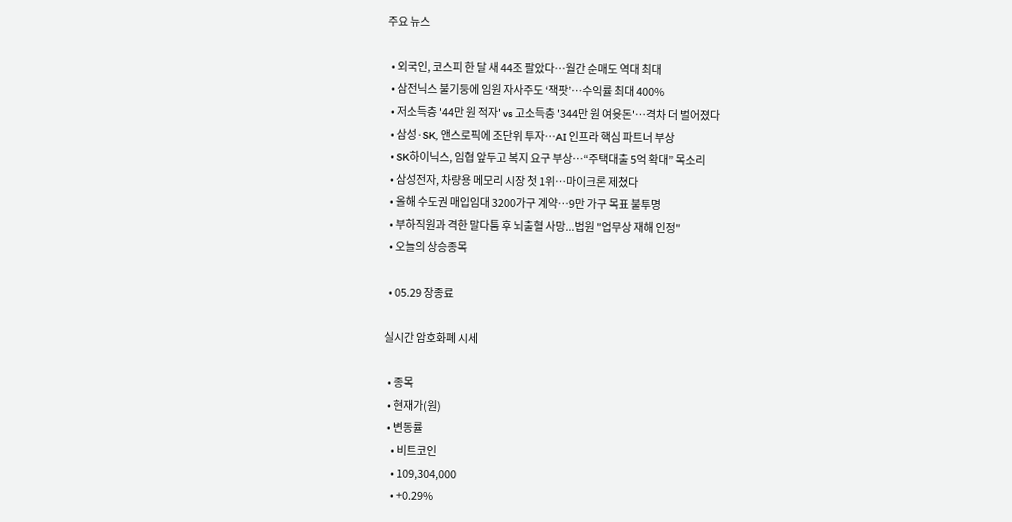주요 뉴스

  • 외국인, 코스피 한 달 새 44조 팔았다…월간 순매도 역대 최대
  • 삼전닉스 불기둥에 임원 자사주도 ‘잭팟’…수익률 최대 400%
  • 저소득층 '44만 원 적자' vs 고소득층 '344만 원 여윳돈'…격차 더 벌어졌다
  • 삼성·SK, 앤스로픽에 조단위 투자…AI 인프라 핵심 파트너 부상
  • SK하이닉스, 임협 앞두고 복지 요구 부상…“주택대출 5억 확대” 목소리
  • 삼성전자, 차량용 메모리 시장 첫 1위…마이크론 제쳤다
  • 올해 수도권 매입임대 3200가구 계약…9만 가구 목표 불투명
  • 부하직원과 격한 말다툼 후 뇌출혈 사망...법원 "업무상 재해 인정"
  • 오늘의 상승종목

  • 05.29 장종료

실시간 암호화폐 시세

  • 종목
  • 현재가(원)
  • 변동률
    • 비트코인
    • 109,304,000
    • +0.29%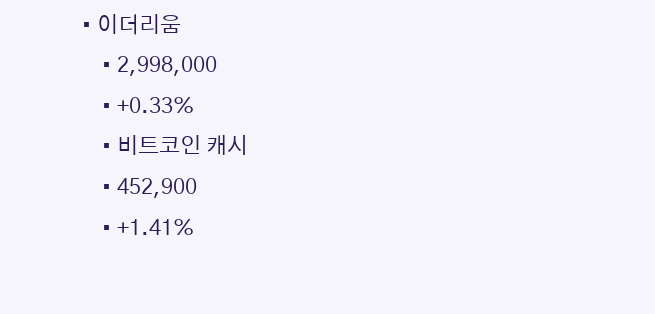• 이더리움
    • 2,998,000
    • +0.33%
    • 비트코인 캐시
    • 452,900
    • +1.41%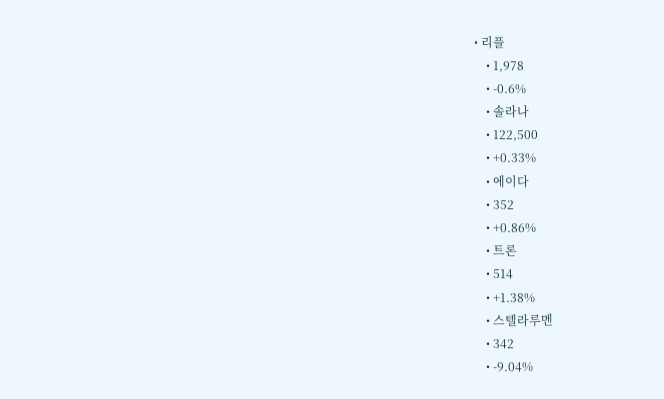• 리플
    • 1,978
    • -0.6%
    • 솔라나
    • 122,500
    • +0.33%
    • 에이다
    • 352
    • +0.86%
    • 트론
    • 514
    • +1.38%
    • 스텔라루멘
    • 342
    • -9.04%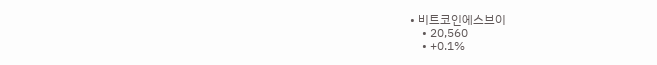• 비트코인에스브이
    • 20,560
    • +0.1%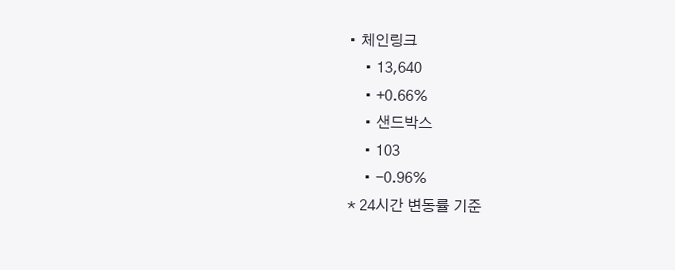• 체인링크
    • 13,640
    • +0.66%
    • 샌드박스
    • 103
    • -0.96%
* 24시간 변동률 기준